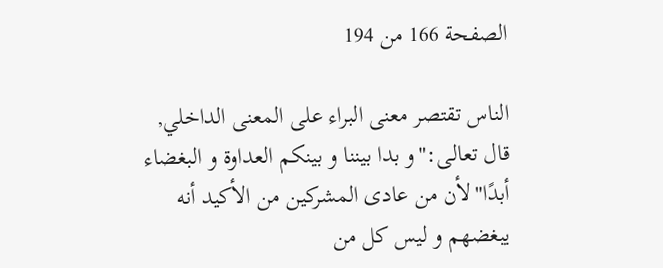الصفحة 166 من 194

الناس تقتصر معنى البراء على المعنى الداخلي, قال تعالى:"و بدا بيننا و بينكم العداوة و البغضاء أبدًا"لأن من عادى المشركين من الأكيد أنه يبغضهم و ليس كل من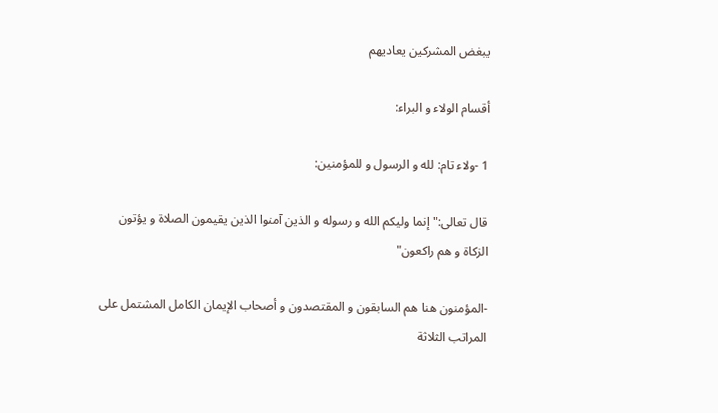يبغض المشركين يعاديهم

أقسام الولاء و البراء:

1 -ولاء تام: لله و الرسول و للمؤمنين:

قال تعالى:"إنما وليكم الله و رسوله و الذين آمنوا الذين يقيمون الصلاة و يؤتون الزكاة و هم راكعون"

-المؤمنون هنا هم السابقون و المقتصدون و أصحاب الإيمان الكامل المشتمل على المراتب الثلاثة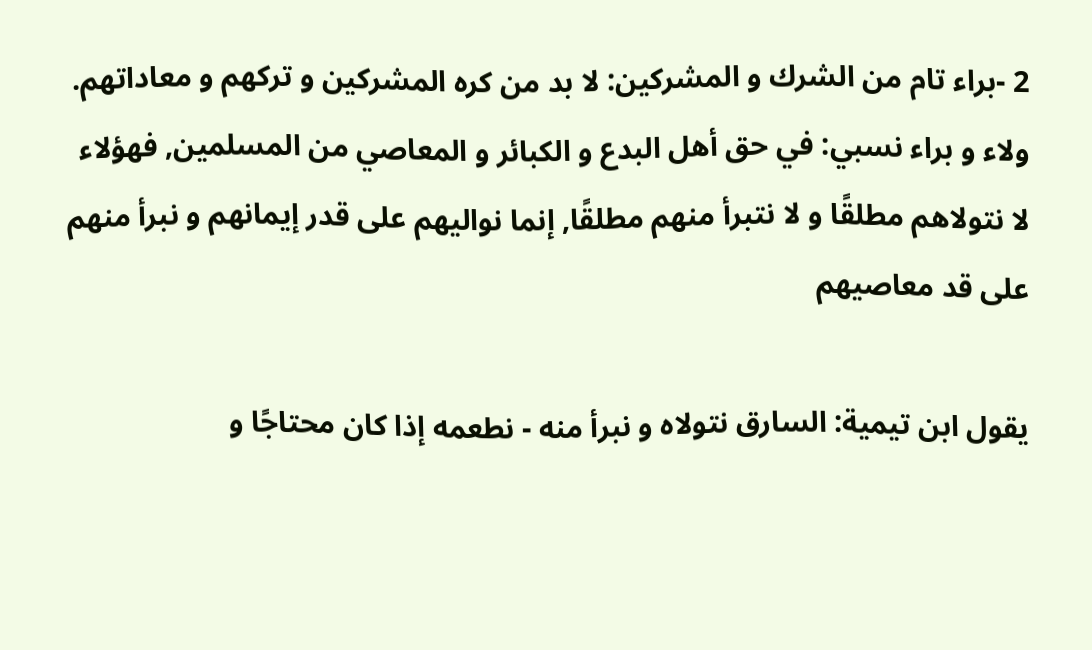2 -براء تام من الشرك و المشركين: لا بد من كره المشركين و تركهم و معاداتهم. ولاء و براء نسبي: في حق أهل البدع و الكبائر و المعاصي من المسلمين, فهؤلاء لا نتولاهم مطلقًا و لا نتبرأ منهم مطلقًا, إنما نواليهم على قدر إيمانهم و نبرأ منهم على قد معاصيهم

يقول ابن تيمية: السارق نتولاه و نبرأ منه - نطعمه إذا كان محتاجًا و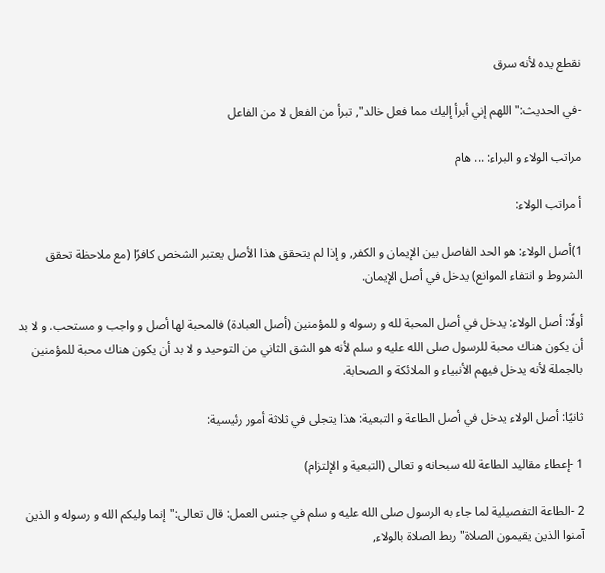نقطع يده لأنه سرق

-في الحديث:"اللهم إني أبرأ إليك مما فعل خالد", تبرأ من الفعل لا من الفاعل

مراتب الولاء و البراء: ... هام

أ مراتب الولاء:

1)أصل الولاء: هو الحد الفاصل بين الإيمان و الكفر, و إذا لم يتحقق هذا الأصل يعتبر الشخص كافرًا (مع ملاحظة تحقق الشروط و انتفاء الموانع) يدخل في أصل الإيمان.

أولًا: أصل الولاء: يدخل في أصل المحبة لله و رسوله و للمؤمنين (أصل العبادة) فالمحبة لها أصل و واجب و مستحب. و لا بد أن يكون هناك محبة للرسول صلى الله عليه و سلم لأنه هو الشق الثاني من التوحيد و لا بد أن يكون هناك محبة للمؤمنين بالجملة لأنه يدخل فيهم الأنبياء و الملائكة و الصحابة.

ثانيًا: أصل الولاء يدخل في أصل الطاعة و التبعية: هذا يتجلى في ثلاثة أمور رئيسية:

1 -إعطاء مقاليد الطاعة لله سبحانه و تعالى (التبعية و الإلتزام)

2 -الطاعة التفصيلية لما جاء به الرسول صلى الله عليه و سلم في جنس العمل: قال تعالى:"إنما وليكم الله و رسوله و الذين آمنوا الذين يقيمون الصلاة"ربط الصلاة بالولاء,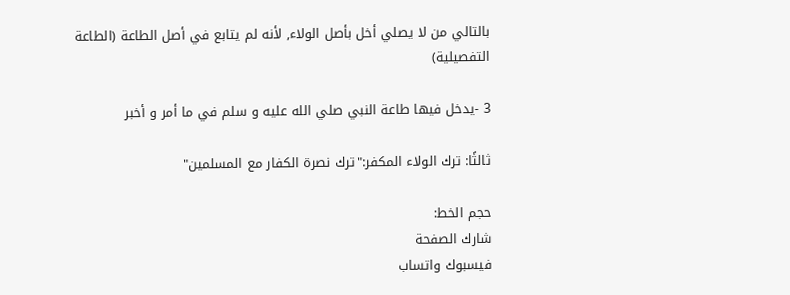بالتالي من لا يصلي أخل بأصل الولاء, لأنه لم يتابع في أصل الطاعة (الطاعة التفصيلية)

3 -يدخل فيها طاعة النبي صلي الله عليه و سلم في ما أمر و أخبر

ثالثًا: ترك الولاء المكفر:"ترك نصرة الكفار مع المسلمين"

حجم الخط:
شارك الصفحة
فيسبوك واتساب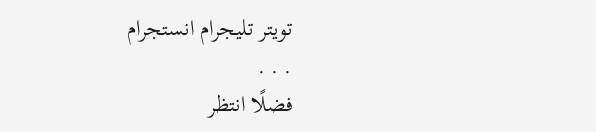تويتر تليجرام انستجرام
. . .
فضلًا انتظر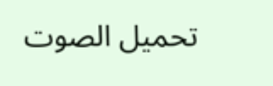تحميل الصوت